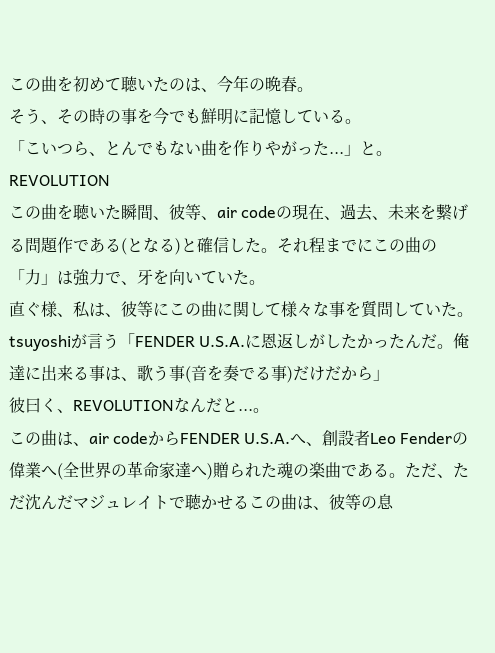この曲を初めて聴いたのは、今年の晩春。
そう、その時の事を今でも鮮明に記憶している。
「こいつら、とんでもない曲を作りやがった...」と。
REVOLUTION
この曲を聴いた瞬間、彼等、air codeの現在、過去、未来を繋げる問題作である(となる)と確信した。それ程までにこの曲の「力」は強力で、牙を向いていた。
直ぐ様、私は、彼等にこの曲に関して様々な事を質問していた。
tsuyoshiが言う「FENDER U.S.A.に恩返しがしたかったんだ。俺達に出来る事は、歌う事(音を奏でる事)だけだから」
彼曰く、REVOLUTIONなんだと...。
この曲は、air codeからFENDER U.S.A.へ、創設者Leo Fenderの偉業へ(全世界の革命家達へ)贈られた魂の楽曲である。ただ、ただ沈んだマジュレイトで聴かせるこの曲は、彼等の息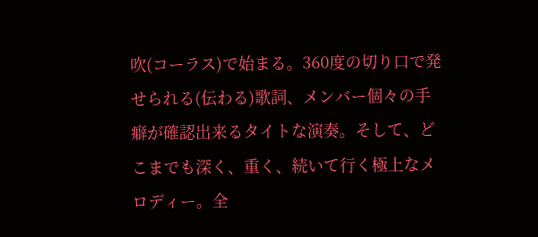吹(コーラス)で始まる。360度の切り口で発せられる(伝わる)歌詞、メンバー個々の手癖が確認出来るタイトな演奏。そして、どこまでも深く、重く、続いて行く極上なメロディー。全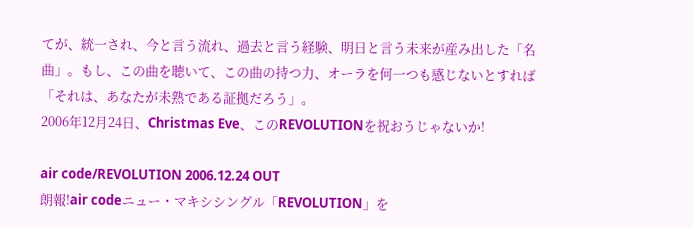てが、統一され、今と言う流れ、過去と言う経験、明日と言う未来が産み出した「名曲」。もし、この曲を聴いて、この曲の持つ力、オーラを何一つも感じないとすれば「それは、あなたが未熟である証拠だろう」。
2006年12月24日、Christmas Eve、このREVOLUTIONを祝おうじゃないか!

air code/REVOLUTION 2006.12.24 OUT
朗報!air codeニュー・マキシシングル「REVOLUTION」を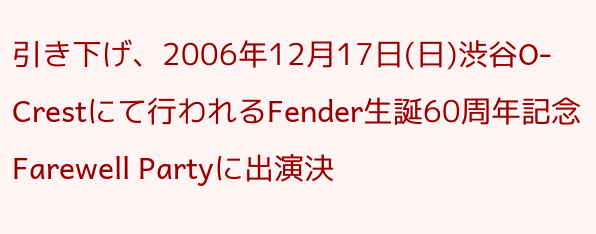引き下げ、2006年12月17日(日)渋谷O-Crestにて行われるFender生誕60周年記念Farewell Partyに出演決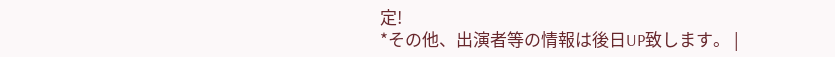定!
*その他、出演者等の情報は後日UP致します。 |